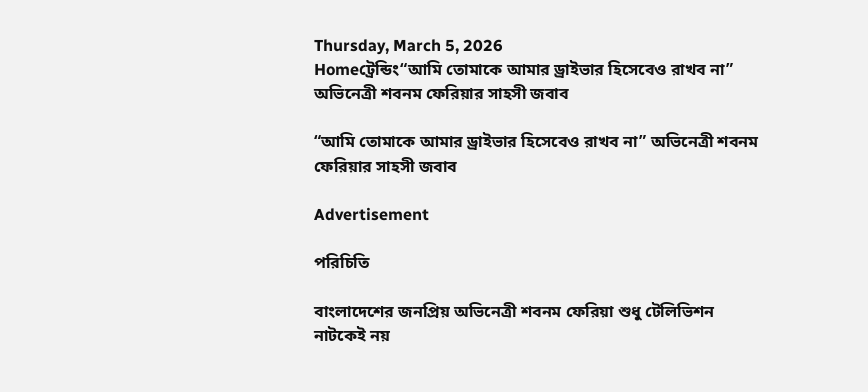Thursday, March 5, 2026
Homeট্রেন্ডিং“আমি তোমাকে আমার ড্রাইভার হিসেবেও রাখব না” অভিনেত্রী শবনম ফেরিয়ার সাহসী জবাব

“আমি তোমাকে আমার ড্রাইভার হিসেবেও রাখব না” অভিনেত্রী শবনম ফেরিয়ার সাহসী জবাব

Advertisement

পরিচিতি

বাংলাদেশের জনপ্রিয় অভিনেত্রী শবনম ফেরিয়া শুধু টেলিভিশন নাটকেই নয়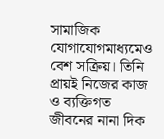সামাজিক যোগাযোগমাধ্যমেও বেশ সক্রিয়। তিনি প্রায়ই নিজের কাজ ও ব্যক্তিগত জীবনের নানা দিক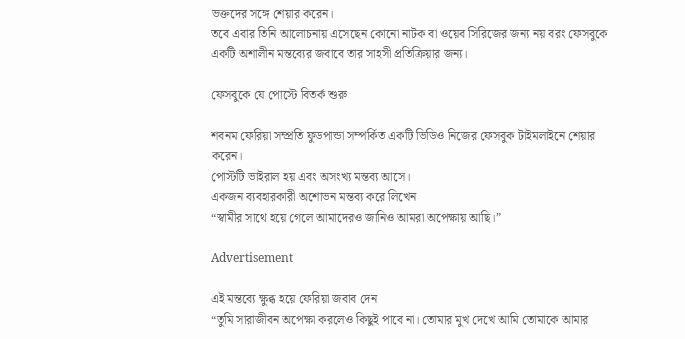ভক্তদের সঙ্গে শেয়ার করেন।
তবে এবার তিনি আলোচনায় এসেছেন কোনো নাটক বা ওয়েব সিরিজের জন্য নয় বরং ফেসবুকে একটি অশালীন মন্তব্যের জবাবে তার সাহসী প্রতিক্রিয়ার জন্য।

ফেসবুকে যে পোস্টে বিতর্ক শুরু

শবনম ফেরিয়া সম্প্রতি ফুডপান্ডা সম্পর্কিত একটি ভিডিও নিজের ফেসবুক টাইমলাইনে শেয়ার করেন।
পোস্টটি ভাইরাল হয় এবং অসংখ্য মন্তব্য আসে।
একজন ব্যবহারকারী অশোভন মন্তব্য করে লিখেন
“স্বামীর সাথে হয়ে গেলে আমাদেরও জানিও আমরা অপেক্ষায় আছি।”

Advertisement

এই মন্তব্যে ক্ষুব্ধ হয়ে ফেরিয়া জবাব দেন
“তুমি সারাজীবন অপেক্ষা করলেও কিছুই পাবে না। তোমার মুখ দেখে আমি তোমাকে আমার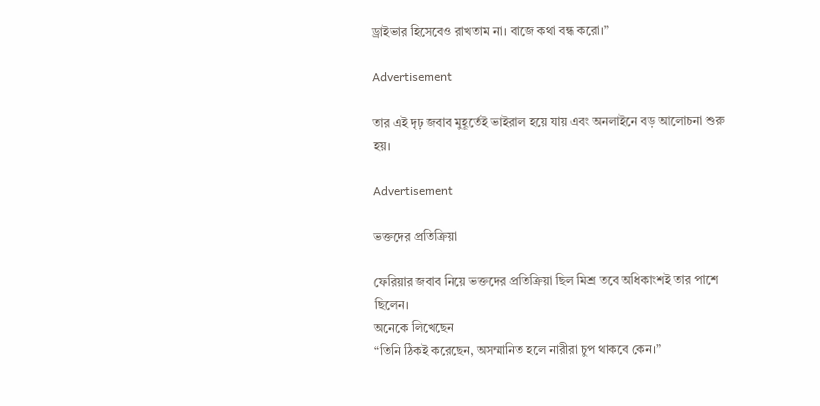ড্রাইভার হিসেবেও রাখতাম না। বাজে কথা বন্ধ করো।”

Advertisement

তার এই দৃঢ় জবাব মুহূর্তেই ভাইরাল হয়ে যায় এবং অনলাইনে বড় আলোচনা শুরু হয়।

Advertisement

ভক্তদের প্রতিক্রিয়া

ফেরিয়ার জবাব নিয়ে ভক্তদের প্রতিক্রিয়া ছিল মিশ্র তবে অধিকাংশই তার পাশে ছিলেন।
অনেকে লিখেছেন
“তিনি ঠিকই করেছেন, অসম্মানিত হলে নারীরা চুপ থাকবে কেন।”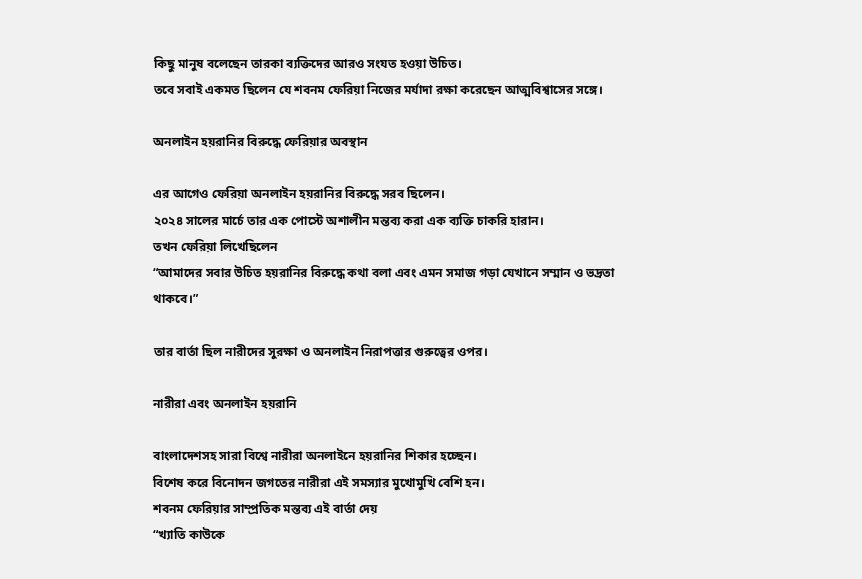কিছু মানুষ বলেছেন তারকা ব্যক্তিদের আরও সংযত হওয়া উচিত।
তবে সবাই একমত ছিলেন যে শবনম ফেরিয়া নিজের মর্যাদা রক্ষা করেছেন আত্মবিশ্বাসের সঙ্গে।

অনলাইন হয়রানির বিরুদ্ধে ফেরিয়ার অবস্থান

এর আগেও ফেরিয়া অনলাইন হয়রানির বিরুদ্ধে সরব ছিলেন।
২০২৪ সালের মার্চে তার এক পোস্টে অশালীন মন্তব্য করা এক ব্যক্তি চাকরি হারান।
তখন ফেরিয়া লিখেছিলেন
“আমাদের সবার উচিত হয়রানির বিরুদ্ধে কথা বলা এবং এমন সমাজ গড়া যেখানে সম্মান ও ভদ্রতা থাকবে।”

তার বার্তা ছিল নারীদের সুরক্ষা ও অনলাইন নিরাপত্তার গুরুত্বের ওপর।

নারীরা এবং অনলাইন হয়রানি

বাংলাদেশসহ সারা বিশ্বে নারীরা অনলাইনে হয়রানির শিকার হচ্ছেন।
বিশেষ করে বিনোদন জগতের নারীরা এই সমস্যার মুখোমুখি বেশি হন।
শবনম ফেরিয়ার সাম্প্রতিক মন্তব্য এই বার্তা দেয়
“খ্যাতি কাউকে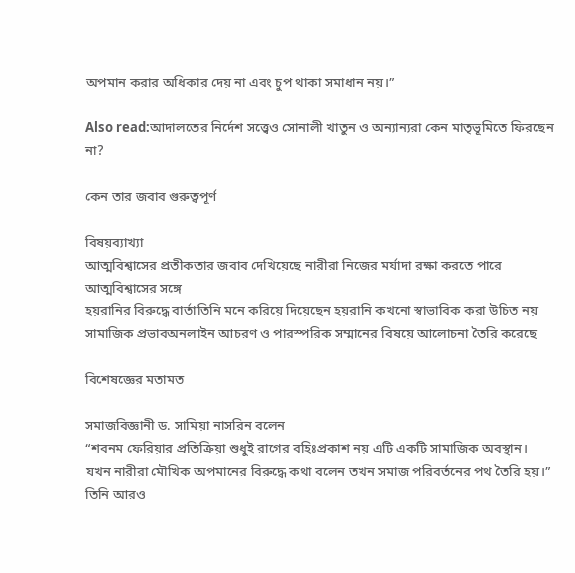অপমান করার অধিকার দেয় না এবং চুপ থাকা সমাধান নয়।”

Also read:আদালতের নির্দেশ সত্ত্বেও সোনালী খাতুন ও অন্যান্যরা কেন মাতৃভূমিতে ফিরছেন না?

কেন তার জবাব গুরুত্বপূর্ণ

বিষয়ব্যাখ্যা
আত্মবিশ্বাসের প্রতীকতার জবাব দেখিয়েছে নারীরা নিজের মর্যাদা রক্ষা করতে পারে আত্মবিশ্বাসের সঙ্গে
হয়রানির বিরুদ্ধে বার্তাতিনি মনে করিয়ে দিয়েছেন হয়রানি কখনো স্বাভাবিক করা উচিত নয়
সামাজিক প্রভাবঅনলাইন আচরণ ও পারস্পরিক সম্মানের বিষয়ে আলোচনা তৈরি করেছে

বিশেষজ্ঞের মতামত

সমাজবিজ্ঞানী ড. সামিয়া নাসরিন বলেন
“শবনম ফেরিয়ার প্রতিক্রিয়া শুধুই রাগের বহিঃপ্রকাশ নয় এটি একটি সামাজিক অবস্থান।
যখন নারীরা মৌখিক অপমানের বিরুদ্ধে কথা বলেন তখন সমাজ পরিবর্তনের পথ তৈরি হয়।”
তিনি আরও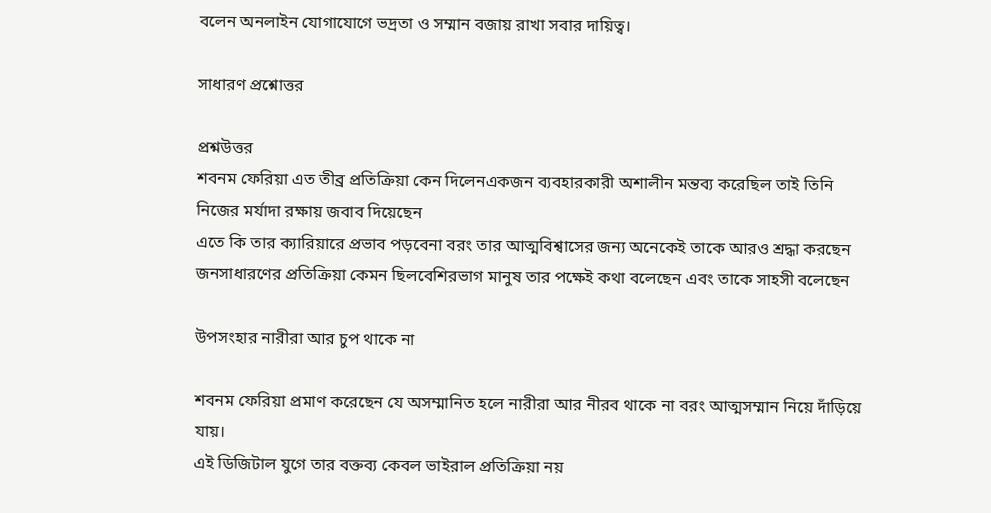বলেন অনলাইন যোগাযোগে ভদ্রতা ও সম্মান বজায় রাখা সবার দায়িত্ব।

সাধারণ প্রশ্নোত্তর

প্রশ্নউত্তর
শবনম ফেরিয়া এত তীব্র প্রতিক্রিয়া কেন দিলেনএকজন ব্যবহারকারী অশালীন মন্তব্য করেছিল তাই তিনি নিজের মর্যাদা রক্ষায় জবাব দিয়েছেন
এতে কি তার ক্যারিয়ারে প্রভাব পড়বেনা বরং তার আত্মবিশ্বাসের জন্য অনেকেই তাকে আরও শ্রদ্ধা করছেন
জনসাধারণের প্রতিক্রিয়া কেমন ছিলবেশিরভাগ মানুষ তার পক্ষেই কথা বলেছেন এবং তাকে সাহসী বলেছেন

উপসংহার নারীরা আর চুপ থাকে না

শবনম ফেরিয়া প্রমাণ করেছেন যে অসম্মানিত হলে নারীরা আর নীরব থাকে না বরং আত্মসম্মান নিয়ে দাঁড়িয়ে যায়।
এই ডিজিটাল যুগে তার বক্তব্য কেবল ভাইরাল প্রতিক্রিয়া নয়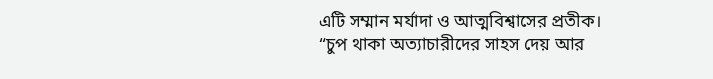এটি সম্মান মর্যাদা ও আত্মবিশ্বাসের প্রতীক।
“চুপ থাকা অত্যাচারীদের সাহস দেয় আর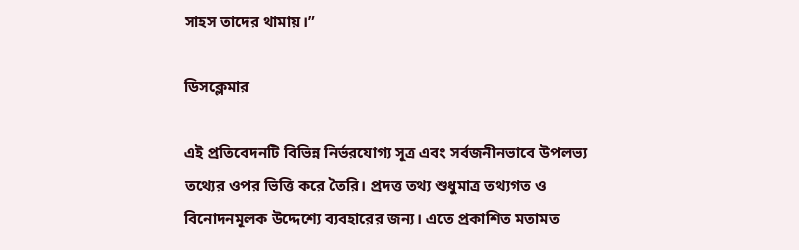সাহস তাদের থামায়।”

ডিসক্লেমার

এই প্রতিবেদনটি বিভিন্ন নির্ভরযোগ্য সূত্র এবং সর্বজনীনভাবে উপলভ্য তথ্যের ওপর ভিত্তি করে তৈরি। প্রদত্ত তথ্য শুধুমাত্র তথ্যগত ও বিনোদনমূলক উদ্দেশ্যে ব্যবহারের জন্য। এতে প্রকাশিত মতামত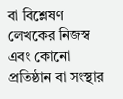বা বিশ্লেষণ লেখকের নিজস্ব এবং কোনো প্রতিষ্ঠান বা সংস্থার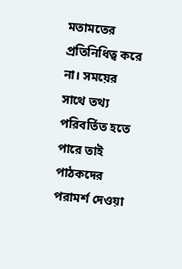মতামতের প্রতিনিধিত্ব করে না। সময়ের সাথে তথ্য পরিবর্তিত হতে পারে তাই পাঠকদের পরামর্শ দেওয়া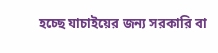হচ্ছে যাচাইয়ের জন্য সরকারি বা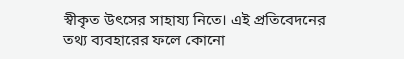স্বীকৃত উৎসের সাহায্য নিতে। এই প্রতিবেদনের তথ্য ব্যবহারের ফলে কোনো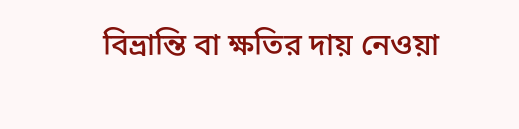বিভ্রান্তি বা ক্ষতির দায় নেওয়া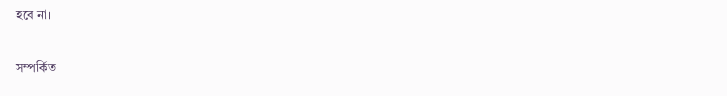হবে না।

সম্পর্কিত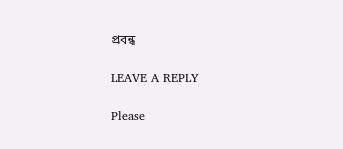প্রবন্ধ

LEAVE A REPLY

Please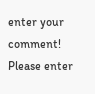enter your comment!
Please enter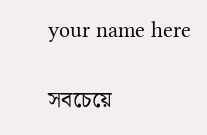your name here

সবচেয়ে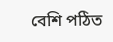বেশি পঠিত